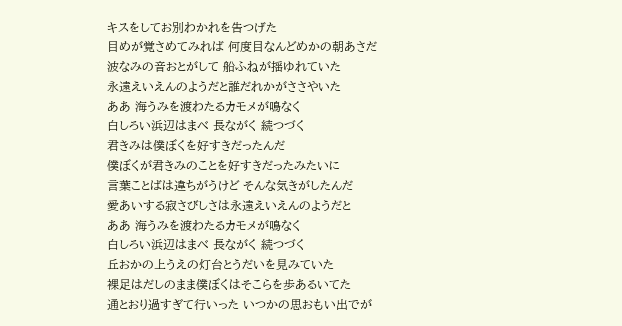キスをしてお別わかれを告つげた
目めが覚さめてみれば 何度目なんどめかの朝あさだ
波なみの音おとがして 船ふねが揺ゆれていた
永遠えいえんのようだと誰だれかがささやいた
ああ 海うみを渡わたるカモメが鳴なく
白しろい浜辺はまべ 長ながく 続つづく
君きみは僕ぼくを好すきだったんだ
僕ぼくが君きみのことを好すきだったみたいに
言葉ことばは違ちがうけど そんな気きがしたんだ
愛あいする寂さびしさは永遠えいえんのようだと
ああ 海うみを渡わたるカモメが鳴なく
白しろい浜辺はまべ 長ながく 続つづく
丘おかの上うえの灯台とうだいを見みていた
裸足はだしのまま僕ぼくはそこらを歩あるいてた
通とおり過すぎて行いった いつかの思おもい出でが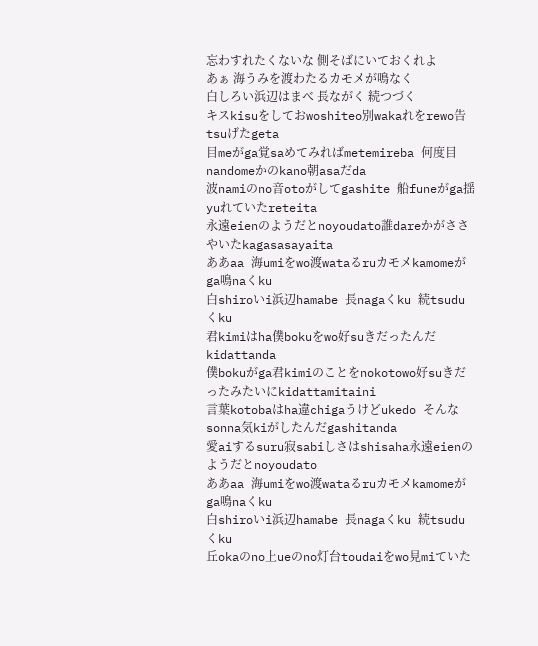忘わすれたくないな 側そばにいておくれよ
あぁ 海うみを渡わたるカモメが鳴なく
白しろい浜辺はまべ 長ながく 続つづく
キスkisuをしておwoshiteo別wakaれをrewo告tsuげたgeta
目meがga覚saめてみればmetemireba 何度目nandomeかのkano朝asaだda
波namiのno音otoがしてgashite 船funeがga揺yuれていたreteita
永遠eienのようだとnoyoudato誰dareかがささやいたkagasasayaita
ああaa 海umiをwo渡wataるruカモメkamomeがga鳴naくku
白shiroいi浜辺hamabe 長nagaくku 続tsuduくku
君kimiはha僕bokuをwo好suきだったんだkidattanda
僕bokuがga君kimiのことをnokotowo好suきだったみたいにkidattamitaini
言葉kotobaはha違chigaうけどukedo そんなsonna気kiがしたんだgashitanda
愛aiするsuru寂sabiしさはshisaha永遠eienのようだとnoyoudato
ああaa 海umiをwo渡wataるruカモメkamomeがga鳴naくku
白shiroいi浜辺hamabe 長nagaくku 続tsuduくku
丘okaのno上ueのno灯台toudaiをwo見miていた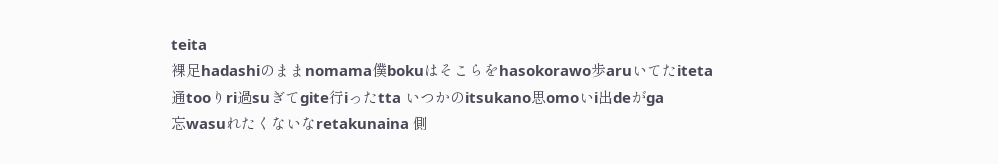teita
裸足hadashiのままnomama僕bokuはそこらをhasokorawo歩aruいてたiteta
通tooりri過suぎてgite行iったtta いつかのitsukano思omoいi出deがga
忘wasuれたくないなretakunaina 側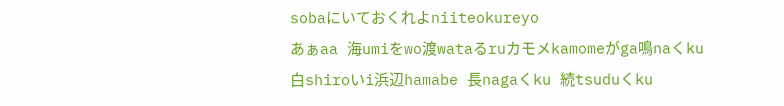sobaにいておくれよniiteokureyo
あぁaa 海umiをwo渡wataるruカモメkamomeがga鳴naくku
白shiroいi浜辺hamabe 長nagaくku 続tsuduくku